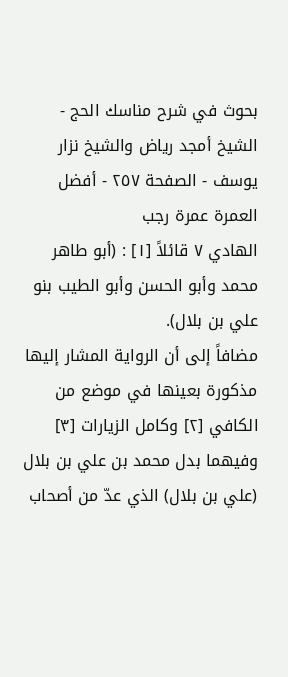بحوث في شرح مناسك الحج - الشيخ أمجد رياض والشيخ نزار يوسف - الصفحة ٢٥٧ - أفضل العمرة عمرة رجب
الهادي ٧ قائلاً [١] : (أبو طاهر محمد وأبو الحسن وأبو الطيب بنو علي بن بلال).
مضافاً إلى أن الرواية المشار إليها مذكورة بعينها في موضع من الكافي [٢] وكامل الزيارات [٣] وفيهما بدل محمد بن علي بن بلال (علي بن بلال) الذي عدّ من أصحاب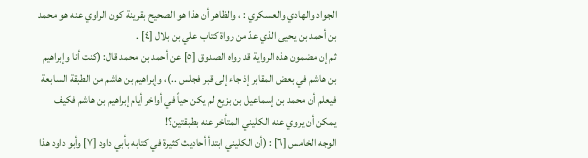الجواد والهادي والعسكري : ، والظاهر أن هذا هو الصحيح بقرينة كون الراوي عنه هو محمد بن أحمد بن يحيى الذي عدّ من رواة كتاب علي بن بلال [٤] .
ثم إن مضمون هذه الرواية قد رواه الصدوق [٥] عن أحمد بن محمد قال: (كنت أنا وإبراهيم بن هاشم في بعض المقابر إذ جاء إلى قبر فجلس ..)، وإبراهيم بن هاشم من الطبقة السابعة فيعلم أن محمد بن إسماعيل بن بزيع لم يكن حياً في أواخر أيام إبراهيم بن هاشم فكيف يمكن أن يروي عنه الكليني المتأخر عنه بطبقتين؟!
الوجه الخامس [٦] : (أن الكليني ابتدأ أحاديث كثيرة في كتابه بأبي داود [٧] وأبو داود هذا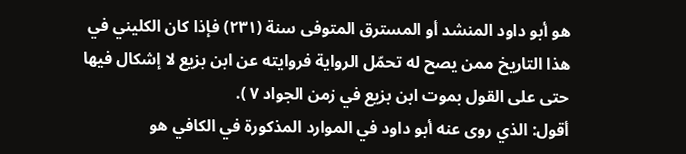هو أبو داود المنشد أو المسترق المتوفى سنة (٢٣١) فإذا كان الكليني في هذا التاريخ ممن يصح له تحمّل الرواية فروايته عن ابن بزيع لا إشكال فيها حتى على القول بموت ابن بزيع في زمن الجواد ٧ ).
أقول: الذي روى عنه أبو داود في الموارد المذكورة في الكافي هو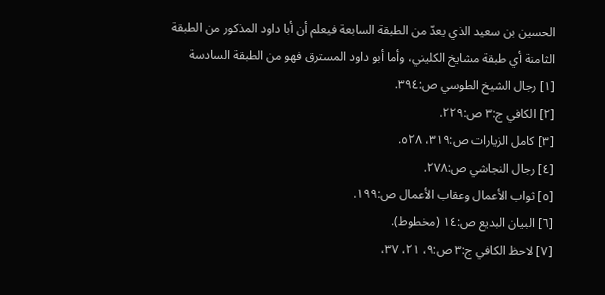الحسين بن سعيد الذي يعدّ من الطبقة السابعة فيعلم أن أبا داود المذكور من الطبقة الثامنة أي طبقة مشايخ الكليني، وأما أبو داود المسترق فهو من الطبقة السادسة
[١] رجال الشيخ الطوسي ص:٣٩٤.
[٢] الكافي ج:٣ ص:٢٢٩.
[٣] كامل الزيارات ص:٣١٩، ٥٢٨.
[٤] رجال النجاشي ص:٢٧٨.
[٥] ثواب الأعمال وعقاب الأعمال ص:١٩٩.
[٦] البيان البديع ص:١٤ (مخطوط).
[٧] لاحظ الكافي ج:٣ ص:٩، ٢١، ٣٧،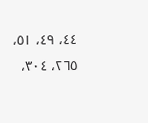٤٤، ٤٩، ٥١، ٢٦٥، ٣٠٤،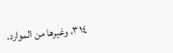٣١٤، وغيرها من الموارد.